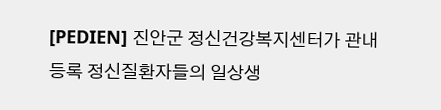[PEDIEN] 진안군 정신건강복지센터가 관내 등록 정신질환자들의 일상생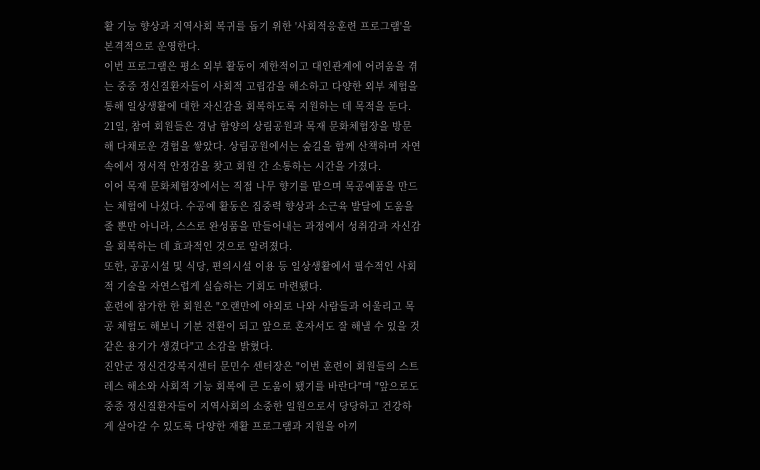활 기능 향상과 지역사회 복귀를 돕기 위한 '사회적응훈련 프로그램'을 본격적으로 운영한다.
이번 프로그램은 평소 외부 활동이 제한적이고 대인관계에 어려움을 겪는 중증 정신질환자들이 사회적 고립감을 해소하고 다양한 외부 체험을 통해 일상생활에 대한 자신감을 회복하도록 지원하는 데 목적을 둔다.
21일, 참여 회원들은 경남 함양의 상림공원과 목재 문화체험장을 방문해 다채로운 경험을 쌓았다. 상림공원에서는 숲길을 함께 산책하며 자연 속에서 정서적 안정감을 찾고 회원 간 소통하는 시간을 가졌다.
이어 목재 문화체험장에서는 직접 나무 향기를 맡으며 목공예품을 만드는 체험에 나섰다. 수공예 활동은 집중력 향상과 소근육 발달에 도움을 줄 뿐만 아니라, 스스로 완성품을 만들어내는 과정에서 성취감과 자신감을 회복하는 데 효과적인 것으로 알려졌다.
또한, 공공시설 및 식당, 편의시설 이용 등 일상생활에서 필수적인 사회적 기술을 자연스럽게 실습하는 기회도 마련됐다.
훈련에 참가한 한 회원은 "오랜만에 야외로 나와 사람들과 어울리고 목공 체험도 해보니 기분 전환이 되고 앞으로 혼자서도 잘 해낼 수 있을 것 같은 용기가 생겼다"고 소감을 밝혔다.
진안군 정신건강복지센터 문민수 센터장은 "이번 훈련이 회원들의 스트레스 해소와 사회적 기능 회복에 큰 도움이 됐기를 바란다"며 "앞으로도 중증 정신질환자들이 지역사회의 소중한 일원으로서 당당하고 건강하게 살아갈 수 있도록 다양한 재활 프로그램과 지원을 아끼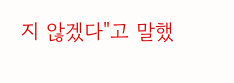지 않겠다"고 말했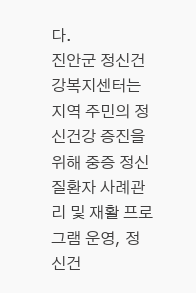다.
진안군 정신건강복지센터는 지역 주민의 정신건강 증진을 위해 중증 정신질환자 사례관리 및 재활 프로그램 운영, 정신건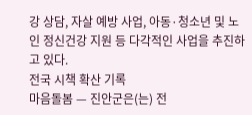강 상담, 자살 예방 사업, 아동·청소년 및 노인 정신건강 지원 등 다각적인 사업을 추진하고 있다.
전국 시책 확산 기록
마음돌봄 — 진안군은(는) 전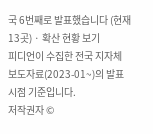국 6번째로 발표했습니다 (현재 13곳) · 확산 현황 보기
피디언이 수집한 전국 지자체 보도자료(2023-01~)의 발표 시점 기준입니다.
저작권자 ©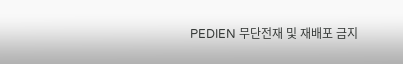PEDIEN 무단전재 및 재배포 금지